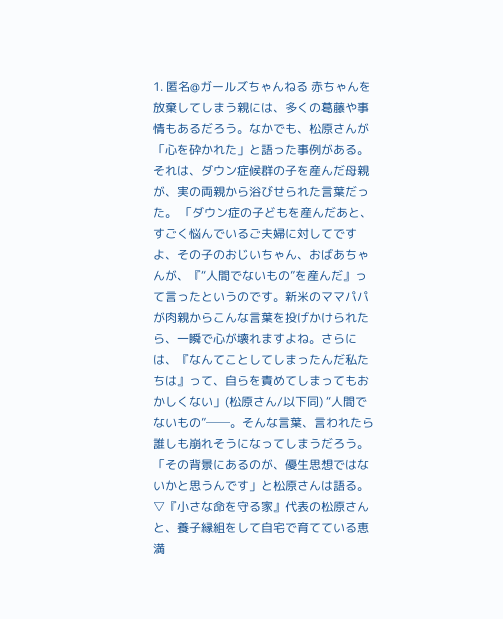1. 匿名@ガールズちゃんねる 赤ちゃんを放棄してしまう親には、多くの葛藤や事情もあるだろう。なかでも、松原さんが「心を砕かれた」と語った事例がある。それは、ダウン症候群の子を産んだ母親が、実の両親から浴びせられた言葉だった。 「ダウン症の子どもを産んだあと、すごく悩んでいるご夫婦に対してですよ、その子のおじいちゃん、おばあちゃんが、『“人間でないもの”を産んだ』って言ったというのです。新米のママパパが肉親からこんな言葉を投げかけられたら、一瞬で心が壊れますよね。さらには、『なんてことしてしまったんだ私たちは』って、自らを責めてしまってもおかしくない」(松原さん/以下同) “人間でないもの”──。そんな言葉、言われたら誰しも崩れそうになってしまうだろう。「その背景にあるのが、優生思想ではないかと思うんです」と松原さんは語る。 ▽『小さな命を守る家』代表の松原さんと、養子縁組をして自宅で育てている恵満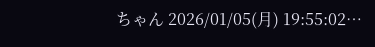ちゃん 2026/01/05(月) 19:55:02…